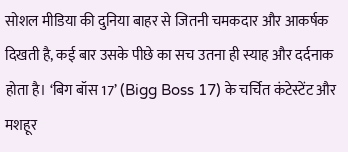सोशल मीडिया की दुनिया बाहर से जितनी चमकदार और आकर्षक दिखती है, कई बार उसके पीछे का सच उतना ही स्याह और दर्दनाक होता है। ‘बिग बॉस 17’ (Bigg Boss 17) के चर्चित कंटेस्टेंट और मशहूर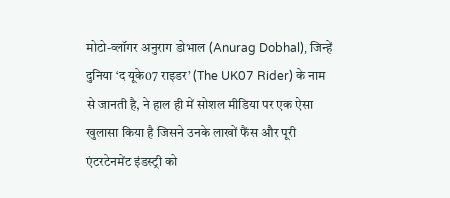मोटो-व्लॉगर अनुराग डोभाल (Anurag Dobhal), जिन्हें दुनिया ‘द यूके07 राइडर’ (The UK07 Rider) के नाम से जानती है, ने हाल ही में सोशल मीडिया पर एक ऐसा खुलासा किया है जिसने उनके लाखों फैंस और पूरी एंटरटेनमेंट इंडस्ट्री को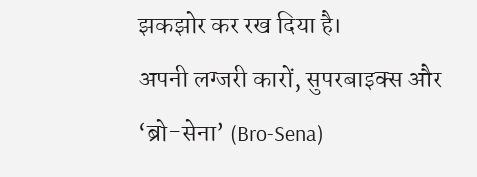झकझोर कर रख दिया है।
अपनी लग्जरी कारों, सुपरबाइक्स और ‘ब्रो-सेना’ (Bro-Sena)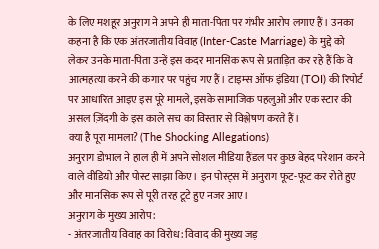के लिए मशहूर अनुराग ने अपने ही माता-पिता पर गंभीर आरोप लगाए हैं। उनका कहना है कि एक अंतरजातीय विवाह (Inter-Caste Marriage) के मुद्दे को लेकर उनके माता-पिता उन्हें इस कदर मानसिक रूप से प्रताड़ित कर रहे हैं कि वे आत्महत्या करने की कगार पर पहुंच गए हैं। टाइम्स ऑफ इंडिया (TOI) की रिपोर्ट पर आधारित आइए इस पूरे मामले, इसके सामाजिक पहलुओं और एक स्टार की असल ज़िंदगी के इस काले सच का विस्तार से विश्लेषण करते हैं।
क्या है पूरा मामला? (The Shocking Allegations)
अनुराग डोभाल ने हाल ही में अपने सोशल मीडिया हैंडल पर कुछ बेहद परेशान करने वाले वीडियो और पोस्ट साझा किए। इन पोस्ट्स में अनुराग फूट-फूट कर रोते हुए और मानसिक रूप से पूरी तरह टूटे हुए नजर आए।
अनुराग के मुख्य आरोप:
- अंतरजातीय विवाह का विरोध: विवाद की मुख्य जड़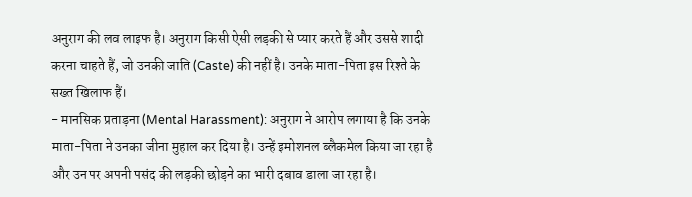अनुराग की लव लाइफ है। अनुराग किसी ऐसी लड़की से प्यार करते हैं और उससे शादी करना चाहते हैं, जो उनकी जाति (Caste) की नहीं है। उनके माता-पिता इस रिश्ते के सख्त खिलाफ हैं।
- मानसिक प्रताड़ना (Mental Harassment): अनुराग ने आरोप लगाया है कि उनके माता-पिता ने उनका जीना मुहाल कर दिया है। उन्हें इमोशनल ब्लैकमेल किया जा रहा है और उन पर अपनी पसंद की लड़की छोड़ने का भारी दबाव डाला जा रहा है।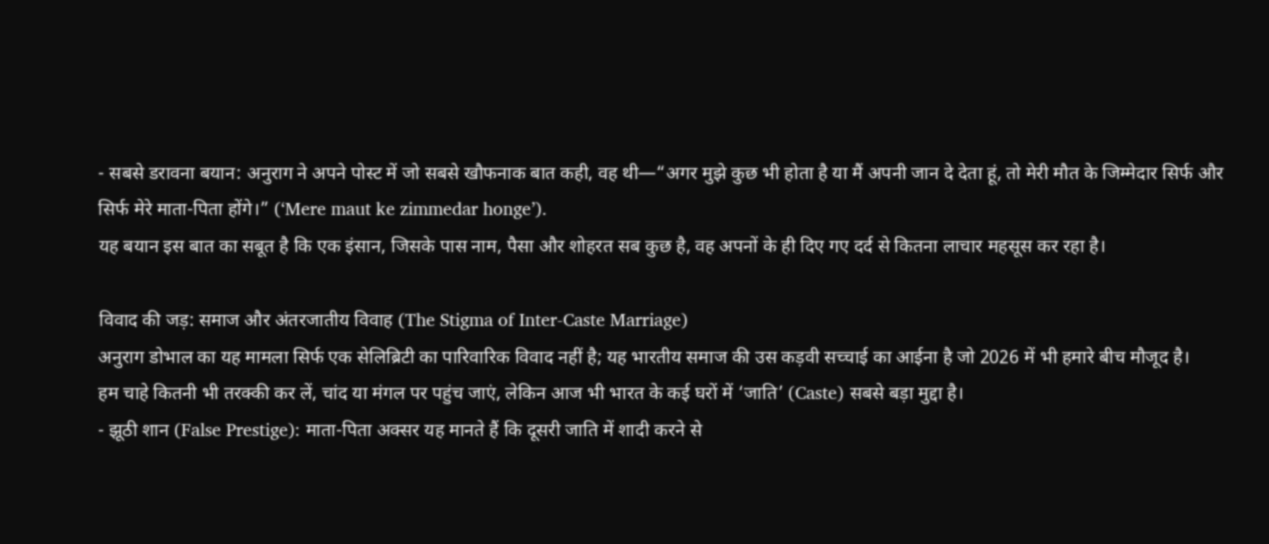- सबसे डरावना बयान: अनुराग ने अपने पोस्ट में जो सबसे खौफनाक बात कही, वह थी—“अगर मुझे कुछ भी होता है या मैं अपनी जान दे देता हूं, तो मेरी मौत के जिम्मेदार सिर्फ और सिर्फ मेरे माता-पिता होंगे।” (‘Mere maut ke zimmedar honge’).
यह बयान इस बात का सबूत है कि एक इंसान, जिसके पास नाम, पैसा और शोहरत सब कुछ है, वह अपनों के ही दिए गए दर्द से कितना लाचार महसूस कर रहा है।

विवाद की जड़: समाज और अंतरजातीय विवाह (The Stigma of Inter-Caste Marriage)
अनुराग डोभाल का यह मामला सिर्फ एक सेलिब्रिटी का पारिवारिक विवाद नहीं है; यह भारतीय समाज की उस कड़वी सच्चाई का आईना है जो 2026 में भी हमारे बीच मौजूद है।
हम चाहे कितनी भी तरक्की कर लें, चांद या मंगल पर पहुंच जाएं, लेकिन आज भी भारत के कई घरों में ‘जाति’ (Caste) सबसे बड़ा मुद्दा है।
- झूठी शान (False Prestige): माता-पिता अक्सर यह मानते हैं कि दूसरी जाति में शादी करने से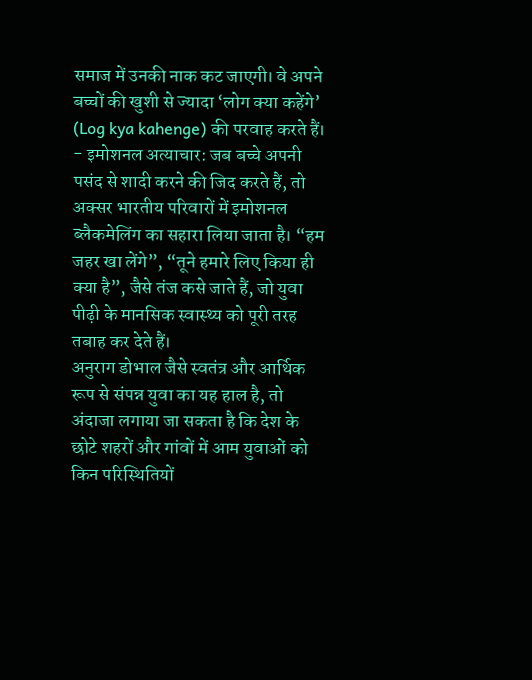समाज में उनकी नाक कट जाएगी। वे अपने बच्चों की खुशी से ज्यादा ‘लोग क्या कहेंगे’ (Log kya kahenge) की परवाह करते हैं।
- इमोशनल अत्याचार: जब बच्चे अपनी पसंद से शादी करने की जिद करते हैं, तो अक्सर भारतीय परिवारों में इमोशनल ब्लैकमेलिंग का सहारा लिया जाता है। “हम जहर खा लेंगे”, “तूने हमारे लिए किया ही क्या है”, जैसे तंज कसे जाते हैं, जो युवा पीढ़ी के मानसिक स्वास्थ्य को पूरी तरह तबाह कर देते हैं।
अनुराग डोभाल जैसे स्वतंत्र और आर्थिक रूप से संपन्न युवा का यह हाल है, तो अंदाजा लगाया जा सकता है कि देश के छोटे शहरों और गांवों में आम युवाओं को किन परिस्थितियों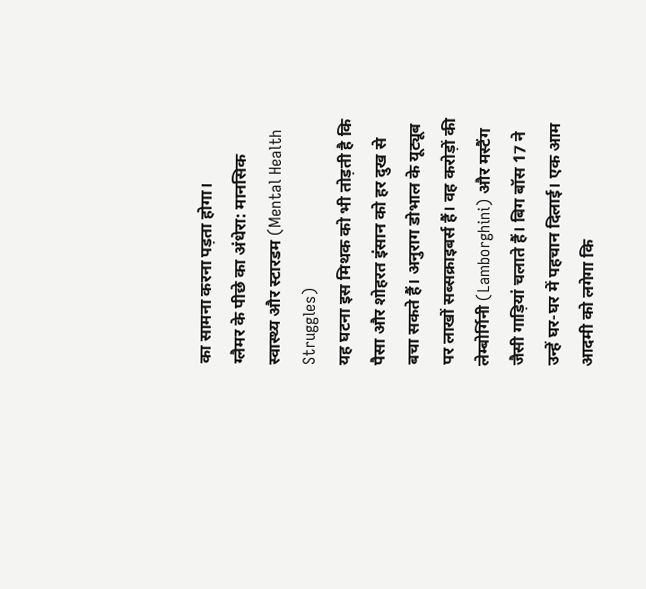का सामना करना पड़ता होगा।
ग्लैमर के पीछे का अंधेरा: मानसिक स्वास्थ्य और स्टारडम (Mental Health Struggles)
यह घटना इस मिथक को भी तोड़ती है कि पैसा और शोहरत इंसान को हर दुख से बचा सकते हैं। अनुराग डोभाल के यूट्यूब पर लाखों सब्सक्राइबर्स हैं। वह करोड़ों की लेम्बोर्गिनी (Lamborghini) और मस्टैंग जैसी गाड़ियां चलाते हैं। बिग बॉस 17 ने उन्हें घर-घर में पहचान दिलाई। एक आम आदमी को लगेगा कि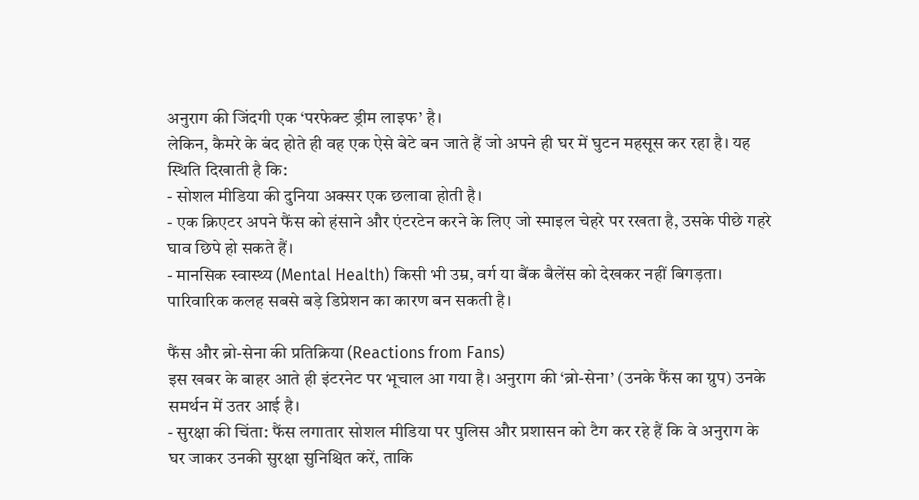अनुराग की जिंदगी एक ‘परफेक्ट ड्रीम लाइफ’ है।
लेकिन, कैमरे के बंद होते ही वह एक ऐसे बेटे बन जाते हैं जो अपने ही घर में घुटन महसूस कर रहा है। यह स्थिति दिखाती है कि:
- सोशल मीडिया की दुनिया अक्सर एक छलावा होती है।
- एक क्रिएटर अपने फैंस को हंसाने और एंटरटेन करने के लिए जो स्माइल चेहरे पर रखता है, उसके पीछे गहरे घाव छिपे हो सकते हैं।
- मानसिक स्वास्थ्य (Mental Health) किसी भी उम्र, वर्ग या बैंक बैलेंस को देखकर नहीं बिगड़ता। पारिवारिक कलह सबसे बड़े डिप्रेशन का कारण बन सकती है।

फैंस और ब्रो-सेना की प्रतिक्रिया (Reactions from Fans)
इस खबर के बाहर आते ही इंटरनेट पर भूचाल आ गया है। अनुराग की ‘ब्रो-सेना’ (उनके फैंस का ग्रुप) उनके समर्थन में उतर आई है।
- सुरक्षा की चिंता: फैंस लगातार सोशल मीडिया पर पुलिस और प्रशासन को टैग कर रहे हैं कि वे अनुराग के घर जाकर उनकी सुरक्षा सुनिश्चित करें, ताकि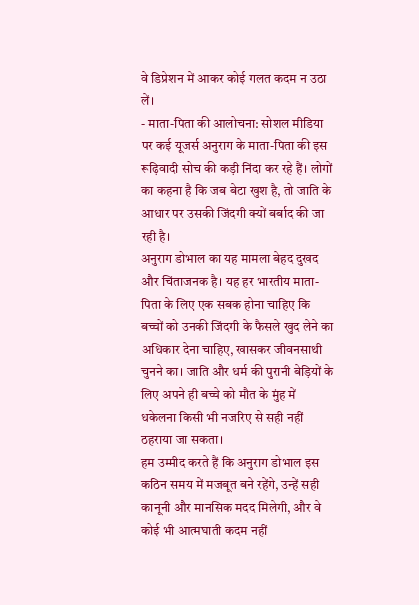वे डिप्रेशन में आकर कोई गलत कदम न उठा लें।
- माता-पिता की आलोचना: सोशल मीडिया पर कई यूजर्स अनुराग के माता-पिता की इस रूढ़िवादी सोच की कड़ी निंदा कर रहे हैं। लोगों का कहना है कि जब बेटा खुश है, तो जाति के आधार पर उसकी जिंदगी क्यों बर्बाद की जा रही है।
अनुराग डोभाल का यह मामला बेहद दुखद और चिंताजनक है। यह हर भारतीय माता-पिता के लिए एक सबक होना चाहिए कि बच्चों को उनकी जिंदगी के फैसले खुद लेने का अधिकार देना चाहिए, खासकर जीवनसाथी चुनने का। जाति और धर्म की पुरानी बेड़ियों के लिए अपने ही बच्चे को मौत के मुंह में धकेलना किसी भी नजरिए से सही नहीं ठहराया जा सकता।
हम उम्मीद करते हैं कि अनुराग डोभाल इस कठिन समय में मजबूत बने रहेंगे, उन्हें सही कानूनी और मानसिक मदद मिलेगी, और वे कोई भी आत्मघाती कदम नहीं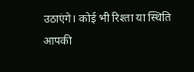उठाएंगे। कोई भी रिश्ता या स्थिति आपकी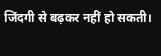जिंदगी से बढ़कर नहीं हो सकती।